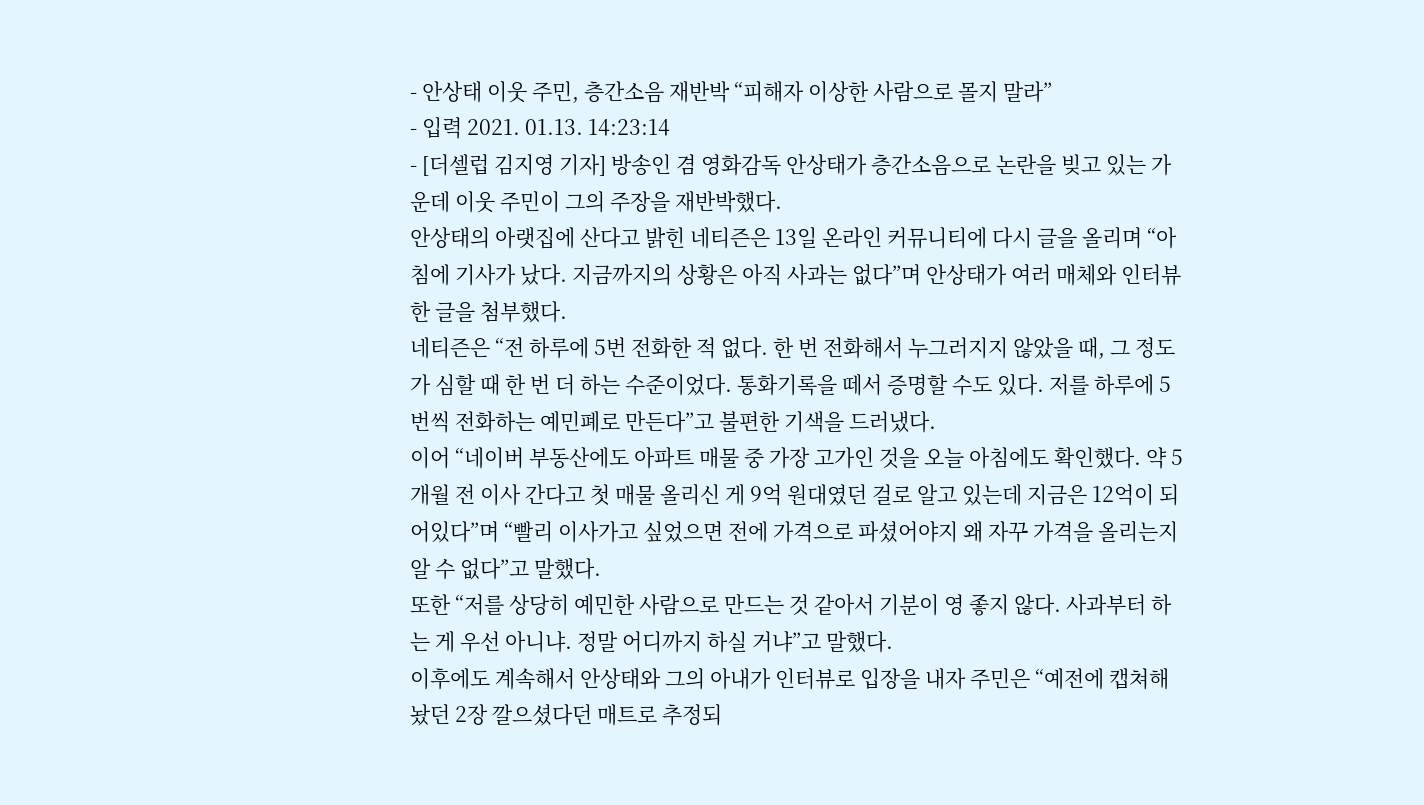- 안상태 이웃 주민, 층간소음 재반박 “피해자 이상한 사람으로 몰지 말라”
- 입력 2021. 01.13. 14:23:14
- [더셀럽 김지영 기자] 방송인 겸 영화감독 안상태가 층간소음으로 논란을 빚고 있는 가운데 이웃 주민이 그의 주장을 재반박했다.
안상태의 아랫집에 산다고 밝힌 네티즌은 13일 온라인 커뮤니티에 다시 글을 올리며 “아침에 기사가 났다. 지금까지의 상황은 아직 사과는 없다”며 안상태가 여러 매체와 인터뷰한 글을 첨부했다.
네티즌은 “전 하루에 5번 전화한 적 없다. 한 번 전화해서 누그러지지 않았을 때, 그 정도가 심할 때 한 번 더 하는 수준이었다. 통화기록을 떼서 증명할 수도 있다. 저를 하루에 5번씩 전화하는 예민폐로 만든다”고 불편한 기색을 드러냈다.
이어 “네이버 부동산에도 아파트 매물 중 가장 고가인 것을 오늘 아침에도 확인했다. 약 5개월 전 이사 간다고 첫 매물 올리신 게 9억 원대였던 걸로 알고 있는데 지금은 12억이 되어있다”며 “빨리 이사가고 싶었으면 전에 가격으로 파셨어야지 왜 자꾸 가격을 올리는지 알 수 없다”고 말했다.
또한 “저를 상당히 예민한 사람으로 만드는 것 같아서 기분이 영 좋지 않다. 사과부터 하는 게 우선 아니냐. 정말 어디까지 하실 거냐”고 말했다.
이후에도 계속해서 안상태와 그의 아내가 인터뷰로 입장을 내자 주민은 “예전에 캡쳐해놨던 2장 깔으셨다던 매트로 추정되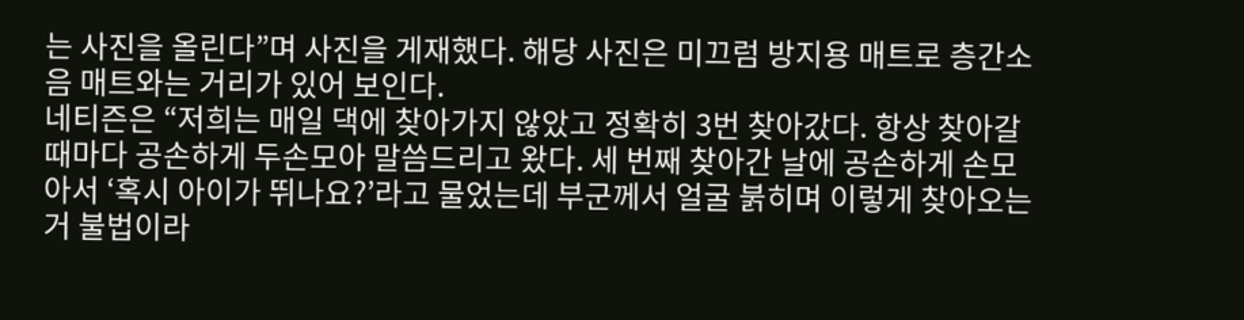는 사진을 올린다”며 사진을 게재했다. 해당 사진은 미끄럼 방지용 매트로 층간소음 매트와는 거리가 있어 보인다.
네티즌은 “저희는 매일 댁에 찾아가지 않았고 정확히 3번 찾아갔다. 항상 찾아갈 때마다 공손하게 두손모아 말씀드리고 왔다. 세 번째 찾아간 날에 공손하게 손모아서 ‘혹시 아이가 뛰나요?’라고 물었는데 부군께서 얼굴 붉히며 이렇게 찾아오는거 불법이라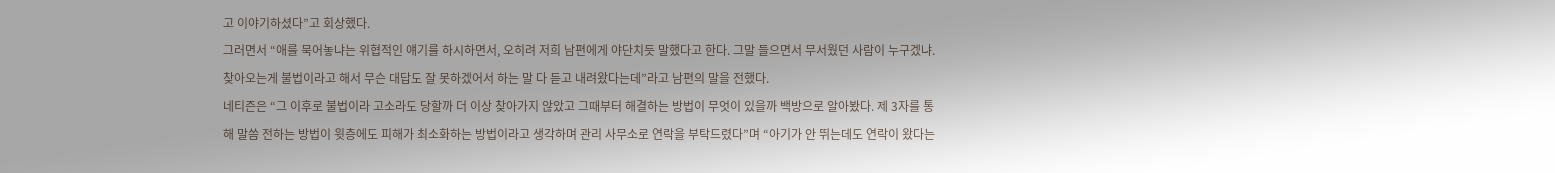고 이야기하셨다”고 회상했다.
그러면서 “애를 묵어놓냐는 위협적인 얘기를 하시하면서, 오히려 저희 남편에게 야단치듯 말했다고 한다. 그말 들으면서 무서웠던 사람이 누구겠냐. 찾아오는게 불법이라고 해서 무슨 대답도 잘 못하겠어서 하는 말 다 듣고 내려왔다는데”라고 남편의 말을 전했다.
네티즌은 “그 이후로 불법이라 고소라도 당할까 더 이상 찾아가지 않았고 그때부터 해결하는 방법이 무엇이 있을까 백방으로 알아봤다. 제 3자를 통해 말씀 전하는 방법이 윗층에도 피해가 최소화하는 방법이라고 생각하며 관리 사무소로 연락을 부탁드렸다”며 “아기가 안 뛰는데도 연락이 왔다는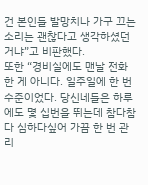건 본인들 발망치나 가구 끄는 소리는 괜찮다고 생각하셨던 거냐”고 비판했다.
또한 “경비실에도 맨날 전화한 게 아니다. 일주일에 한 번 수준이었다. 당신네들은 하루에도 몇 십번을 뛰는데 참다참다 심하다싶어 가끔 한 번 관리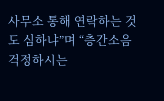사무소 통해 연락하는 것도 심하냐”며 “층간소음 걱정하시는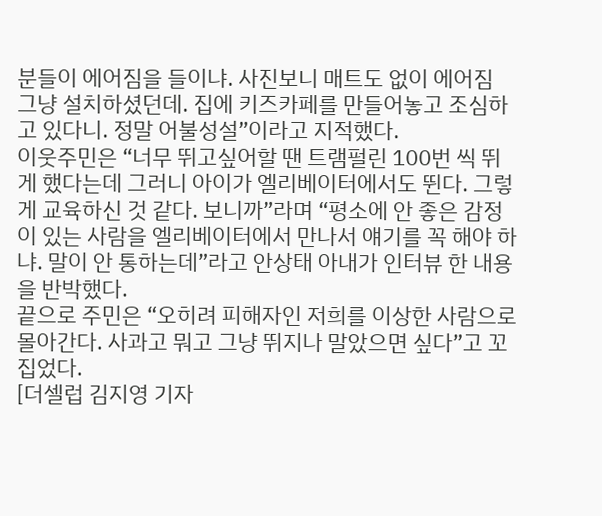분들이 에어짐을 들이냐. 사진보니 매트도 없이 에어짐 그냥 설치하셨던데. 집에 키즈카페를 만들어놓고 조심하고 있다니. 정말 어불성설”이라고 지적했다.
이웃주민은 “너무 뛰고싶어할 땐 트램펄린 100번 씩 뛰게 했다는데 그러니 아이가 엘리베이터에서도 뛴다. 그렇게 교육하신 것 같다. 보니까”라며 “평소에 안 좋은 감정이 있는 사람을 엘리베이터에서 만나서 얘기를 꼭 해야 하냐. 말이 안 통하는데”라고 안상태 아내가 인터뷰 한 내용을 반박했다.
끝으로 주민은 “오히려 피해자인 저희를 이상한 사람으로 몰아간다. 사과고 뭐고 그냥 뛰지나 말았으면 싶다”고 꼬집었다.
[더셀럽 김지영 기자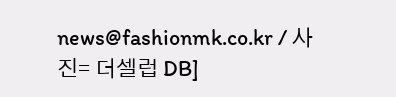news@fashionmk.co.kr / 사진= 더셀럽 DB]